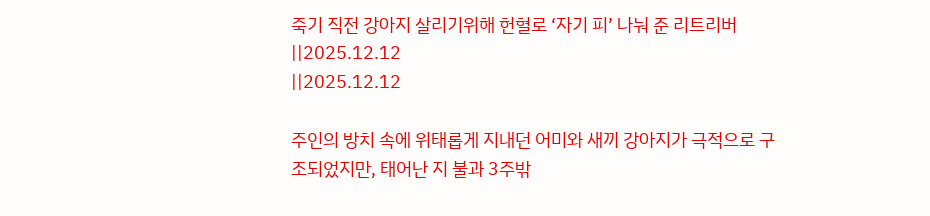죽기 직전 강아지 살리기위해 헌혈로 ‘자기 피’ 나눠 준 리트리버
||2025.12.12
||2025.12.12

주인의 방치 속에 위태롭게 지내던 어미와 새끼 강아지가 극적으로 구조되었지만, 태어난 지 불과 3주밖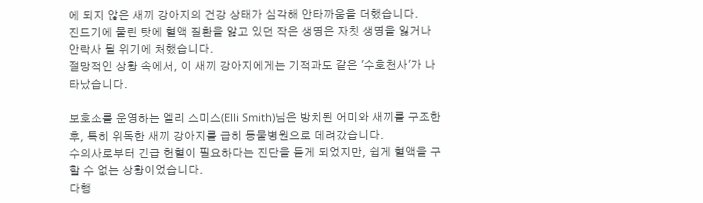에 되지 않은 새끼 강아지의 건강 상태가 심각해 안타까움을 더했습니다.
진드기에 물린 탓에 혈액 질환을 앓고 있던 작은 생명은 자칫 생명을 잃거나 안락사 될 위기에 처했습니다.
절망적인 상황 속에서, 이 새끼 강아지에게는 기적과도 같은 '수호천사'가 나타났습니다.

보호소를 운영하는 엘리 스미스(Elli Smith)님은 방치된 어미와 새끼를 구조한 후, 특히 위독한 새끼 강아지를 급히 동물병원으로 데려갔습니다.
수의사로부터 긴급 헌혈이 필요하다는 진단을 듣게 되었지만, 쉽게 혈액을 구할 수 없는 상황이었습니다.
다행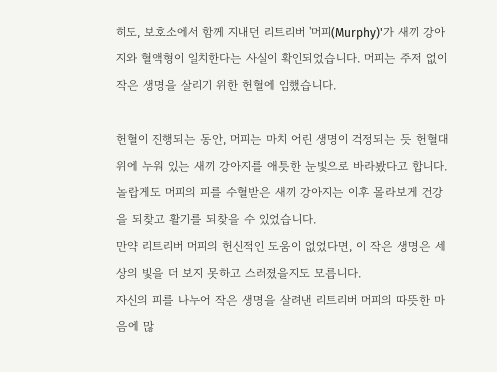히도, 보호소에서 함께 지내던 리트리버 '머피(Murphy)'가 새끼 강아지와 혈액형이 일치한다는 사실이 확인되었습니다. 머피는 주저 없이 작은 생명을 살리기 위한 헌혈에 임했습니다.

헌혈이 진행되는 동안, 머피는 마치 어린 생명이 걱정되는 듯 헌혈대 위에 누워 있는 새끼 강아지를 애틋한 눈빛으로 바라봤다고 합니다.
놀랍게도 머피의 피를 수혈받은 새끼 강아지는 이후 몰라보게 건강을 되찾고 활기를 되찾을 수 있었습니다.
만약 리트리버 머피의 헌신적인 도움이 없었다면, 이 작은 생명은 세상의 빛을 더 보지 못하고 스러졌을지도 모릅니다.
자신의 피를 나누어 작은 생명을 살려낸 리트리버 머피의 따뜻한 마음에 많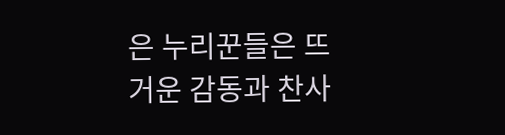은 누리꾼들은 뜨거운 감동과 찬사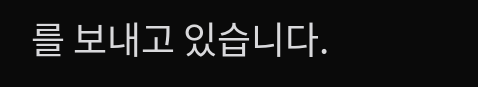를 보내고 있습니다.